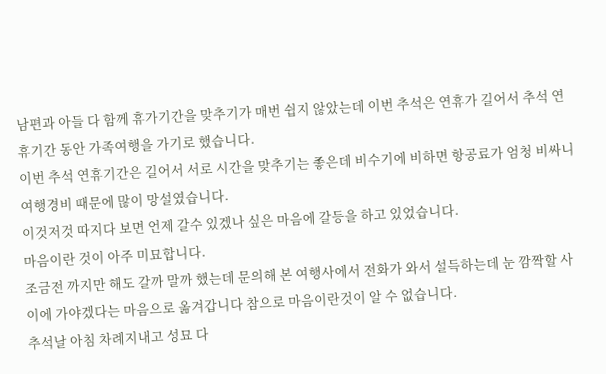남편과 아들 다 함께 휴가기간을 맞추기가 매번 쉽지 않았는데 이번 추석은 연휴가 길어서 추석 연휴기간 동안 가족여행을 가기로 했습니다.
이번 추석 연휴기간은 길어서 서로 시간을 맞추기는 좋은데 비수기에 비하면 항공료가 엄청 비싸니 여행경비 때문에 많이 망설였습니다.
이것저것 따지다 보면 언제 갈수 있겠나 싶은 마음에 갈등을 하고 있었습니다.
마음이란 것이 아주 미묘합니다.
조금전 까지만 해도 갈까 말까 했는데 문의해 본 여행사에서 전화가 와서 설득하는데 눈 깜짝할 사이에 가야겠다는 마음으로 옮겨갑니다 참으로 마음이란것이 알 수 없습니다.
추석날 아침 차례지내고 성묘 다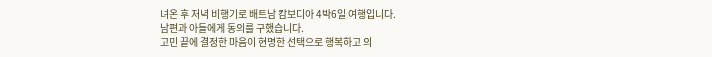녀온 후 저녁 비행기로 배트남 캄보디아 4박6일 여행입니다.
남편과 아들에게 동의를 구했습니다.
고민 끝에 결정한 마음이 현명한 선택으로 행복하고 의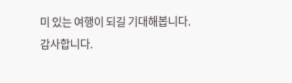미 있는 여행이 되길 기대해봅니다.
감사합니다.